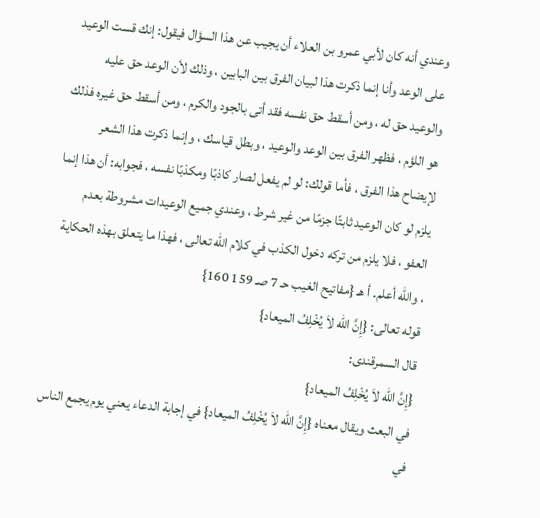وعندي أنه كان لأبي عمرو بن العلاء أن يجيب عن هذا السؤال فيقول: إنك قست الوعيد على الوعد وأنا إنما ذكرت هذا لبيان الفرق بين البابين ، وذلك لأن الوعد حق عليه والوعيد حق له ، ومن أسقط حق نفسه فقد أتى بالجود والكرم ، ومن أسقط حق غيره فذلك هو اللؤم ، فظهر الفرق بين الوعد والوعيد ، وبطل قياسك ، وإنما ذكرت هذا الشعر لإيضاح هذا الفرق ، فأما قولك: لو لم يفعل لصار كاذبًا ومكذبًا نفسه ، فجوابه: أن هذا إنما يلزم لو كان الوعيد ثابتًا جزمًا من غير شرط ، وعندي جميع الوعيدات مشروطة بعدم العفو ، فلا يلزم من تركه دخول الكذب في كلام الله تعالى ، فهذا ما يتعلق بهذه الحكاية ، والله أعلم. أ هـ {مفاتيح الغيب حـ 7 صـ 159 160}
قوله تعالى: {إِنَّ الله لاَ يُخْلِفُ الميعاد}
قال السمرقندى:
{إِنَّ الله لاَ يُخْلِفُ الميعاد}
في البعث ويقال معناه {إِنَّ الله لاَ يُخْلِفُ الميعاد} في إجابة الدعاء يعني يوم يجمع الناس في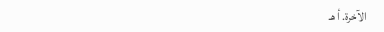الآخرة. أ هـ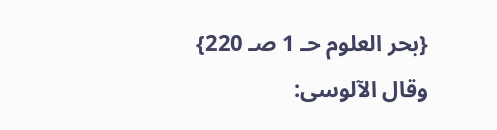{بحر العلوم حـ 1 صـ 220}
وقال الآلوسى: